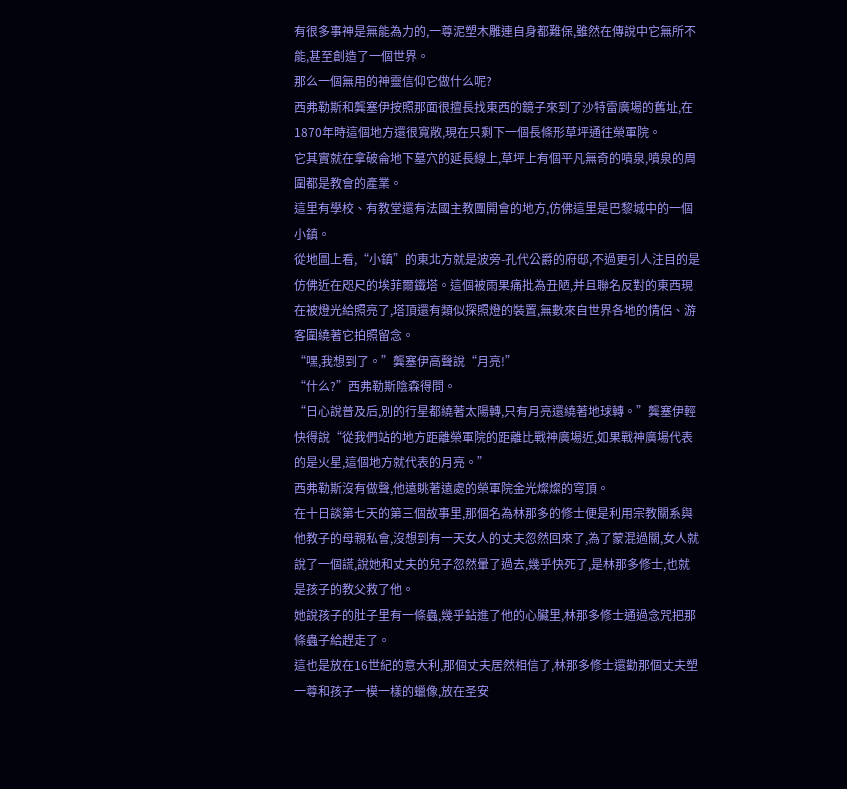有很多事神是無能為力的,一尊泥塑木雕連自身都難保,雖然在傳說中它無所不能,甚至創造了一個世界。
那么一個無用的神靈信仰它做什么呢?
西弗勒斯和龔塞伊按照那面很擅長找東西的鏡子來到了沙特雷廣場的舊址,在1870年時這個地方還很寬敞,現在只剩下一個長條形草坪通往榮軍院。
它其實就在拿破侖地下墓穴的延長線上,草坪上有個平凡無奇的噴泉,噴泉的周圍都是教會的產業。
這里有學校、有教堂還有法國主教團開會的地方,仿佛這里是巴黎城中的一個小鎮。
從地圖上看,“小鎮”的東北方就是波旁-孔代公爵的府邸,不過更引人注目的是仿佛近在咫尺的埃菲爾鐵塔。這個被雨果痛批為丑陋,并且聯名反對的東西現在被燈光給照亮了,塔頂還有類似探照燈的裝置,無數來自世界各地的情侶、游客圍繞著它拍照留念。
“嘿,我想到了。”龔塞伊高聲說“月亮!”
“什么?”西弗勒斯陰森得問。
“日心說普及后,別的行星都繞著太陽轉,只有月亮還繞著地球轉。”龔塞伊輕快得說“從我們站的地方距離榮軍院的距離比戰神廣場近,如果戰神廣場代表的是火星,這個地方就代表的月亮。”
西弗勒斯沒有做聲,他遠眺著遠處的榮軍院金光燦燦的穹頂。
在十日談第七天的第三個故事里,那個名為林那多的修士便是利用宗教關系與他教子的母親私會,沒想到有一天女人的丈夫忽然回來了,為了蒙混過關,女人就說了一個謊,說她和丈夫的兒子忽然暈了過去,幾乎快死了,是林那多修士,也就是孩子的教父救了他。
她說孩子的肚子里有一條蟲,幾乎鉆進了他的心臟里,林那多修士通過念咒把那條蟲子給趕走了。
這也是放在16世紀的意大利,那個丈夫居然相信了,林那多修士還勸那個丈夫塑一尊和孩子一模一樣的蠟像,放在圣安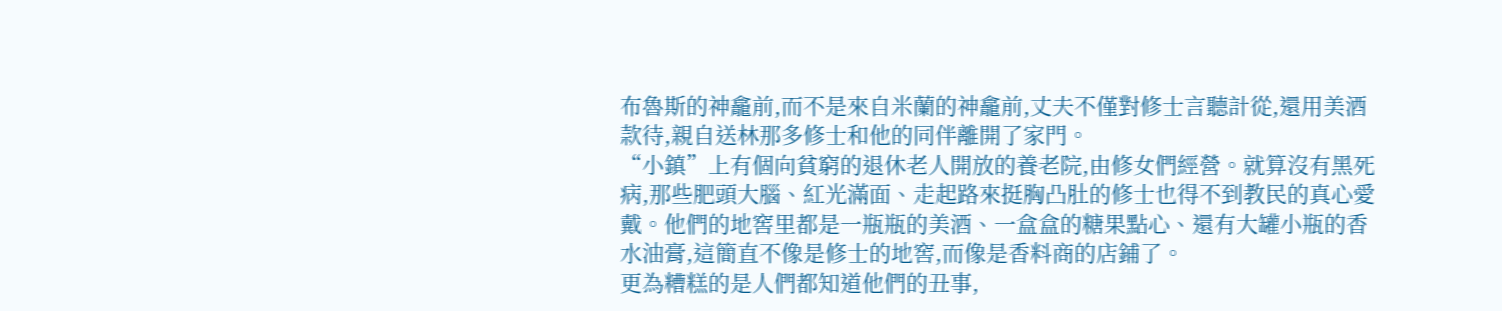布魯斯的神龕前,而不是來自米蘭的神龕前,丈夫不僅對修士言聽計從,還用美酒款待,親自送林那多修士和他的同伴離開了家門。
“小鎮”上有個向貧窮的退休老人開放的養老院,由修女們經營。就算沒有黑死病,那些肥頭大腦、紅光滿面、走起路來挺胸凸肚的修士也得不到教民的真心愛戴。他們的地窖里都是一瓶瓶的美酒、一盒盒的糖果點心、還有大罐小瓶的香水油膏,這簡直不像是修士的地窖,而像是香料商的店鋪了。
更為糟糕的是人們都知道他們的丑事,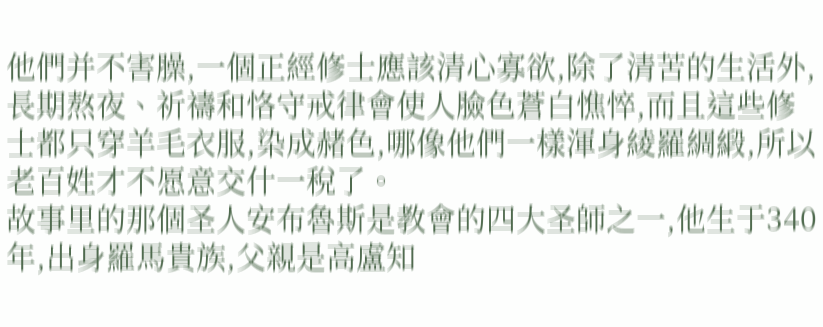他們并不害臊,一個正經修士應該清心寡欲,除了清苦的生活外,長期熬夜、祈禱和恪守戒律會使人臉色蒼白憔悴,而且這些修士都只穿羊毛衣服,染成赭色,哪像他們一樣渾身綾羅綢緞,所以老百姓才不愿意交什一稅了。
故事里的那個圣人安布魯斯是教會的四大圣師之一,他生于340年,出身羅馬貴族,父親是高盧知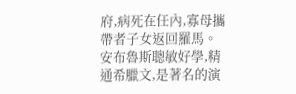府,病死在任內,寡母攜帶者子女返回羅馬。
安布魯斯聰敏好學,精通希臘文,是著名的演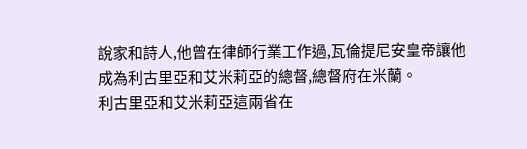說家和詩人,他曾在律師行業工作過,瓦倫提尼安皇帝讓他成為利古里亞和艾米莉亞的總督,總督府在米蘭。
利古里亞和艾米莉亞這兩省在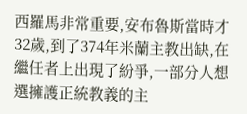西羅馬非常重要,安布魯斯當時才32歲,到了374年米蘭主教出缺,在繼任者上出現了紛爭,一部分人想選擁護正統教義的主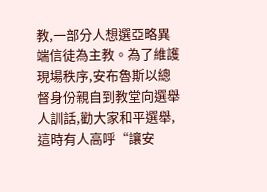教,一部分人想選亞略異端信徒為主教。為了維護現場秩序,安布魯斯以總督身份親自到教堂向選舉人訓話,勸大家和平選舉,這時有人高呼“讓安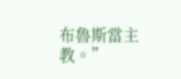布魯斯當主教。”